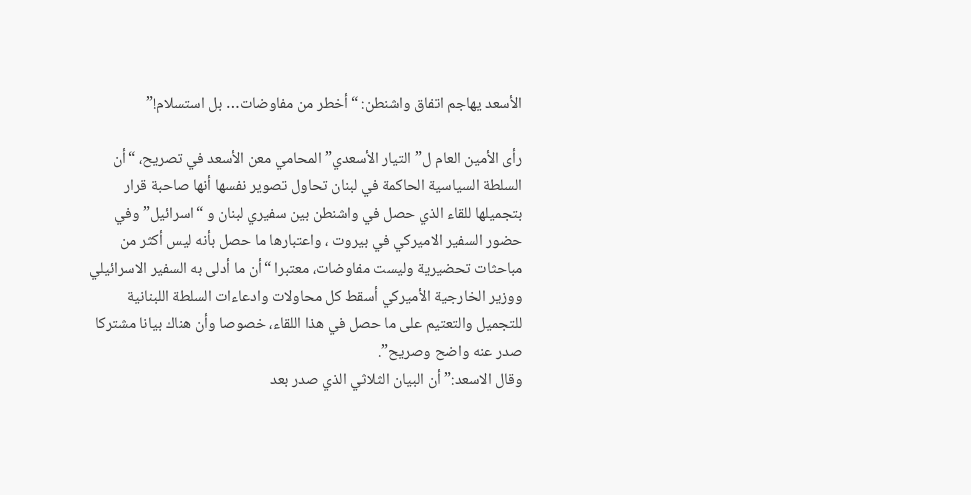الأسعد يهاجم اتفاق واشنطن: “أخطر من مفاوضات… بل استسلام!”

رأى الأمين العام ل”التيار الأسعدي” المحامي معن الأسعد في تصريح، “أن السلطة السياسية الحاكمة في لبنان تحاول تصوير نفسها أنها صاحبة قرار بتجميلها للقاء الذي حصل في واشنطن بين سفيري لبنان و “اسرائيل” وفي حضور السفير الاميركي في بيروت ، واعتبارها ما حصل بأنه ليس أكثر من مباحثات تحضيرية وليست مفاوضات، معتبرا “أن ما أدلى به السفير الاسرائيلي ووزير الخارجية الأميركي أسقط كل محاولات وادعاءات السلطة اللبنانية للتجميل والتعتيم على ما حصل في هذا اللقاء، خصوصا وأن هناك بيانا مشتركا صدر عنه واضح وصريح”.
وقال الاسعد:” أن البيان الثلاثي الذي صدر بعد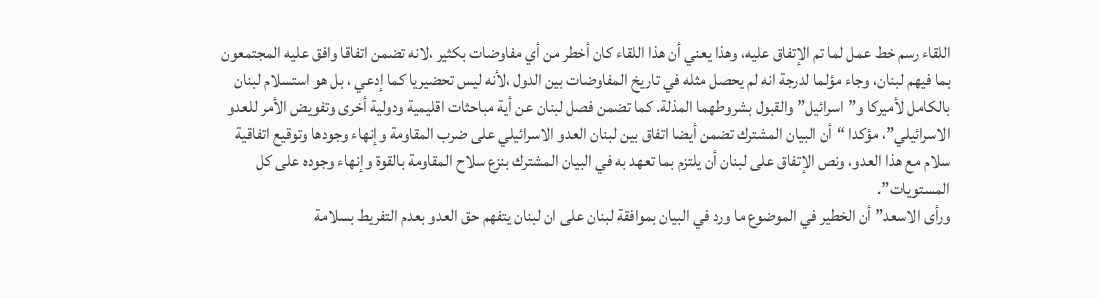اللقاء رسم خط عمل لما تم الإتفاق عليه، وهذا يعني أن هذا اللقاء كان أخطر من أي مفاوضات بكثير ،لانه تضمن اتفاقا وافق عليه المجتمعون بما فيهم لبنان، وجاء مؤلما لدرجة انه لم يحصل مثله في تاريخ المفاوضات بين الدول ،لأنه ليس تحضيريا كما إدعي ، بل هو استسلام لبنان بالكامل لأميركا و”اسرائيل” والقبول بشروطهما المذلة. كما تضمن فصل لبنان عن أية مباحثات اقليمية ودولية أخرى وتفويض الأمر للعدو الاسرائيلي”، مؤكدا “أن البيان المشترك تضمن أيضا اتفاق بين لبنان العدو الاسرائيلي على ضرب المقاومة وإنهاء وجودها وتوقيع اتفاقية سلام مع هذا العدو، ونص الإتفاق على لبنان أن يلتزم بما تعهد به في البيان المشترك بنزع سلاح المقاومة بالقوة وإنهاء وجوده على كل المستويات”.
ورأى الاسعد” أن الخطير في الموضوع ما ورد في البيان بموافقة لبنان على ان لبنان يتفهم حق العدو بعدم التفريط بسلامة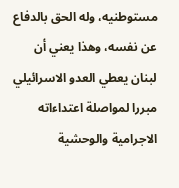مستوطنيه، وله الحق بالدفاع عن نفسه، وهذا يعني أن لبنان يعطي العدو الاسرائيلي مبررا لمواصلة اعتداءاته الاجرامية والوحشية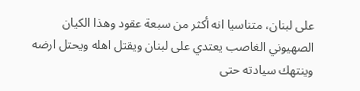على لبنان، متناسيا انه أكثر من سبعة عقود وهذا الكيان الصهيوني الغاصب يعتدي على لبنان ويقتل اهله ويحتل ارضه وينتهك سيادته حتى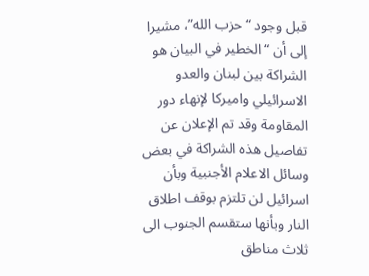قبل وجود “حزب الله”، مشيرا إلى أن “الخطير في البيان هو الشراكة بين لبنان والعدو الاسرائيلي واميركا لإنهاء دور المقاومة وقد تم الإعلان عن تفاصيل هذه الشراكة في بعض وسائل الاعلام الأجنبية وبأن اسرائيل لن تلتزم بوقف اطلاق النار وبأنها ستقسم الجنوب الى ثلاث مناطق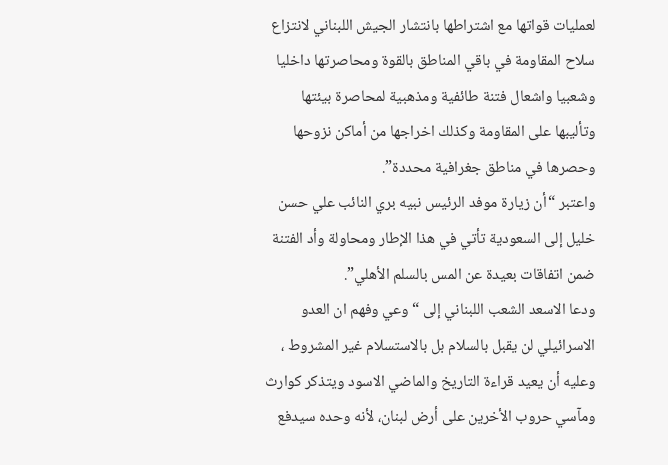لعمليات قواتها مع اشتراطها بانتشار الجيش اللبناني لانتزاع سلاح المقاومة في باقي المناطق بالقوة ومحاصرتها داخليا وشعبيا واشعال فتنة طائفية ومذهبية لمحاصرة بيئتها وتأليبها على المقاومة وكذلك اخراجها من أماكن نزوحها وحصرها في مناطق جغرافية محددة”.
واعتبر “أن زيارة موفد الرئيس نبيه بري النائب علي حسن خليل إلى السعودية تأتي في هذا الإطار ومحاولة وأد الفتنة ضمن اتفاقات بعيدة عن المس بالسلم الأهلي”.
ودعا الاسعد الشعب اللبناني إلى “وعي وفهم ان العدو الاسرائيلي لن يقبل بالسلام بل بالاستسلام غير المشروط ، وعليه أن يعيد قراءة التاريخ والماضي الاسود ويتذكر كوارث ومآسي حروب الأخرين على أرض لبنان، لأنه وحده سيدفع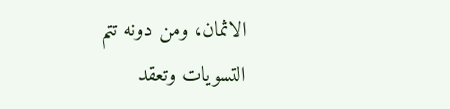الاثمان، ومن دونه تتم التسويات وتعقد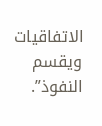الاتفاقيات ويقسم النفوذ”.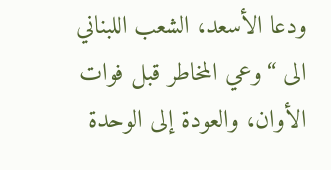ودعا الأسعد، الشعب اللبناني الى “وعي المخاطر قبل فوات الأوان، والعودة إلى الوحدة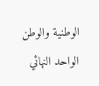الوطنية والوطن الواحد النهائي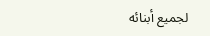لجميع أبنائه